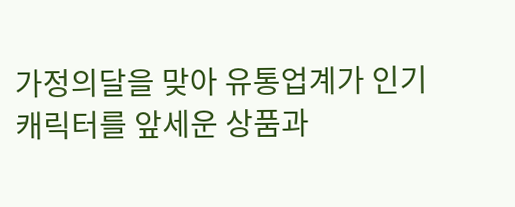가정의달을 맞아 유통업계가 인기 캐릭터를 앞세운 상품과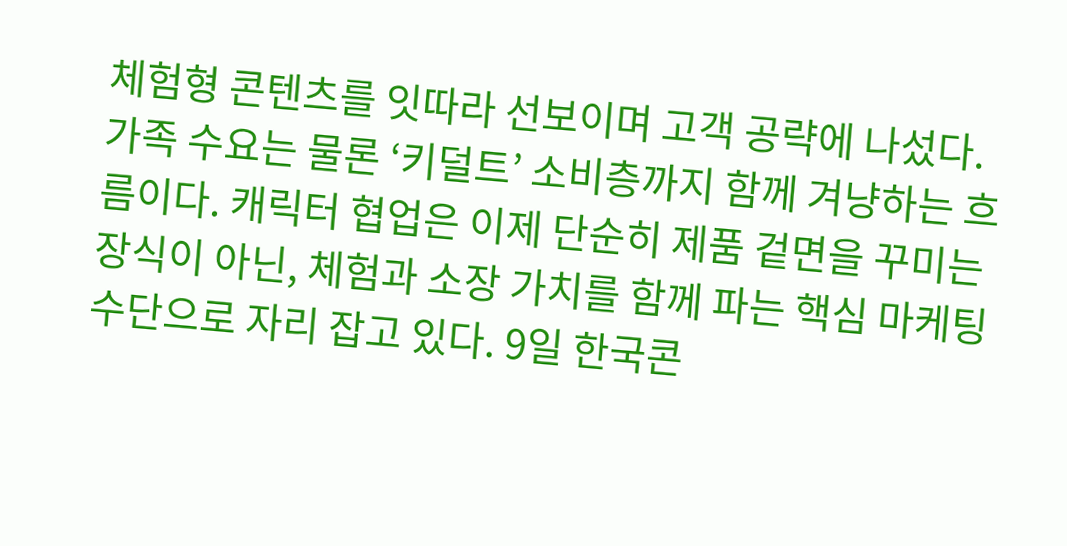체험형 콘텐츠를 잇따라 선보이며 고객 공략에 나섰다. 가족 수요는 물론 ‘키덜트’ 소비층까지 함께 겨냥하는 흐름이다. 캐릭터 협업은 이제 단순히 제품 겉면을 꾸미는 장식이 아닌, 체험과 소장 가치를 함께 파는 핵심 마케팅 수단으로 자리 잡고 있다. 9일 한국콘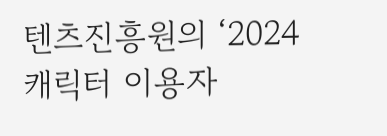텐츠진흥원의 ‘2024 캐릭터 이용자